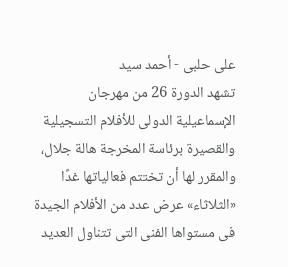على حلبى - أحمد سيد
تشهد الدورة 26 من مهرجان الإسماعيلية الدولى للأفلام التسجيلية والقصيرة برئاسة المخرجة هالة جلال، والمقرر لها أن تختتم فعالياتها غدًا «الثلاثاء» عرض عدد من الأفلام الجيدة فى مستواها الفنى التى تتناول العديد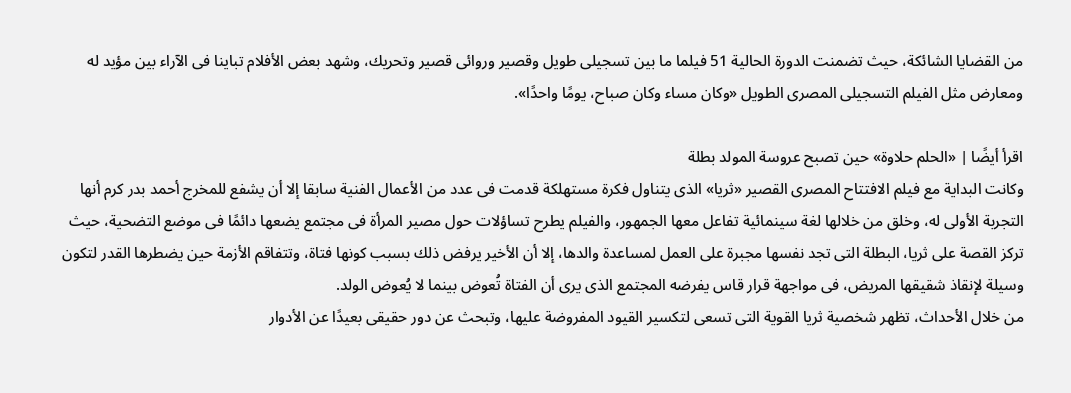من القضايا الشائكة، حيث تضمنت الدورة الحالية 51 فيلما ما بين تسجيلى طويل وقصير وروائى قصير وتحريك، وشهد بعض الأفلام تباينا فى الآراء بين مؤيد له ومعارض مثل الفيلم التسجيلى المصرى الطويل «وكان مساء وكان صباح، يومًا واحدًا».

اقرأ أيضًا | «الحلم حلاوة» حين تصبح عروسة المولد بطلة
وكانت البداية مع فيلم الافتتاح المصرى القصير «ثريا» الذى يتناول فكرة مستهلكة قدمت فى عدد من الأعمال الفنية سابقا إلا أن يشفع للمخرج أحمد بدر كرم أنها التجربة الأولى له، وخلق من خلالها لغة سينمائية تفاعل معها الجمهور، والفيلم يطرح تساؤلات حول مصير المرأة فى مجتمع يضعها دائمًا فى موضع التضحية، حيث تركز القصة على ثريا، البطلة التى تجد نفسها مجبرة على العمل لمساعدة والدها، إلا أن الأخير يرفض ذلك بسبب كونها فتاة، وتتفاقم الأزمة حين يضطرها القدر لتكون وسيلة لإنقاذ شقيقها المريض، فى مواجهة قرار قاس يفرضه المجتمع الذى يرى أن الفتاة تُعوض بينما لا يُعوض الولد.
من خلال الأحداث، تظهر شخصية ثريا القوية التى تسعى لتكسير القيود المفروضة عليها، وتبحث عن دور حقيقى بعيدًا عن الأدوار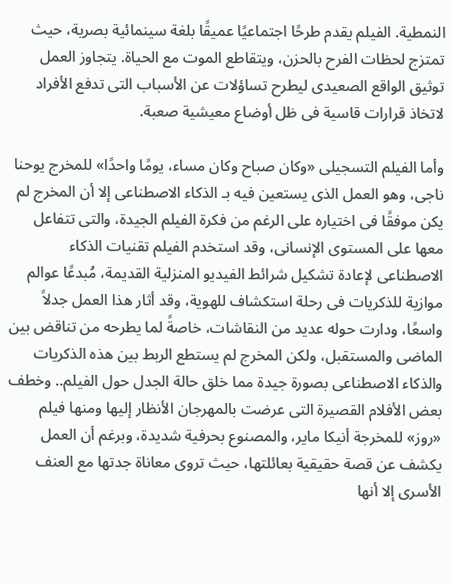النمطية. الفيلم يقدم طرحًا اجتماعيًا عميقًا بلغة سينمائية بصرية، حيث تمتزج لحظات الفرح بالحزن، ويتقاطع الموت مع الحياة. يتجاوز العمل توثيق الواقع الصعيدى ليطرح تساؤلات عن الأسباب التى تدفع الأفراد لاتخاذ قرارات قاسية فى ظل أوضاع معيشية صعبة.

وأما الفيلم التسجيلى «وكان صباح وكان مساء، يومًا واحدًا» للمخرج يوحنا ناجى، وهو العمل الذى يستعين فيه بـ الذكاء الاصطناعى إلا أن المخرج لم يكن موفقًا فى اختياره على الرغم من فكرة الفيلم الجيدة، والتى تتفاعل معها على المستوى الإنسانى، وقد استخدم الفيلم تقنيات الذكاء الاصطناعى لإعادة تشكيل شرائط الفيديو المنزلية القديمة، مُبدعًا عوالم موازية للذكريات فى رحلة استكشاف للهوية، وقد أثار هذا العمل جدلاً واسعًا، ودارت حوله عديد من النقاشات، خاصةً لما يطرحه من تناقض بين الماضى والمستقبل، ولكن المخرج لم يستطع الربط بين هذه الذكريات والذكاء الاصطناعى بصورة جيدة مما خلق حالة الجدل حول الفيلم.. وخطف بعض الأفلام القصيرة التى عرضت بالمهرجان الأنظار إليها ومنها فيلم «روز» للمخرجة أنيكا ماير، والمصنوع بحرفية شديدة، وبرغم أن العمل يكشف عن قصة حقيقية بعائلتها، حيث تروى معاناة جدتها مع العنف الأسرى إلا أنها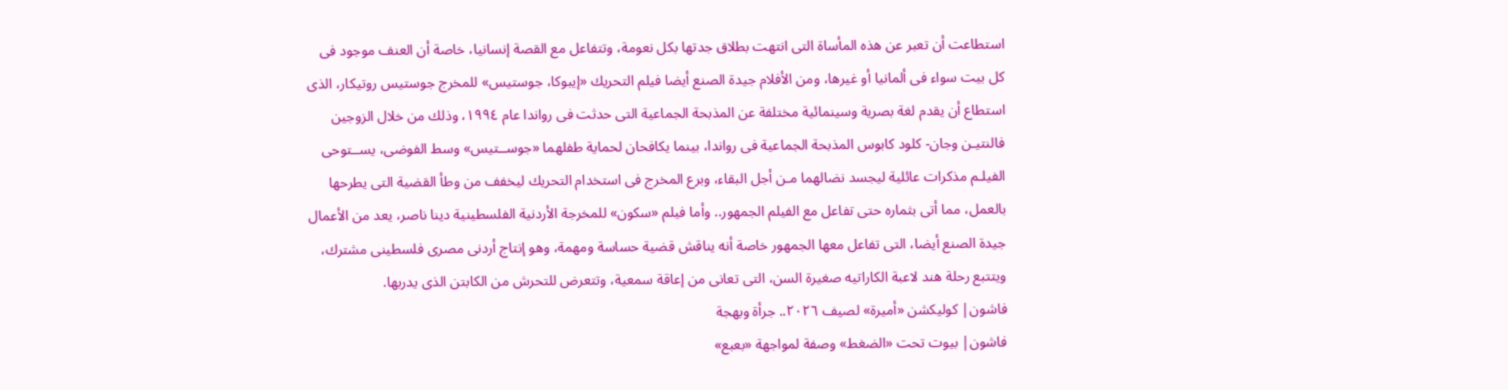استطاعت أن تعبر عن هذه المأساة التى انتهت بطلاق جدتها بكل نعومة، وتتفاعل مع القصة إنسانيا، خاصة أن العنف موجود فى كل بيت سواء فى ألمانيا أو غيرها، ومن الأفلام جيدة الصنع أيضا فيلم التحريك «إيبوكا، جوستيس» للمخرج جوستيس روتيكار، الذى استطاع أن يقدم لغة بصرية وسينمائية مختلفة عن المذبحة الجماعية التى حدثت فى رواندا عام ١٩٩٤، وذلك من خلال الزوجين فالنتيـن وجان- كلود كابوس المذبحة الجماعية فى رواندا، بينما يكافحان لحماية طفلهما «جوســتيس» وسط الفوضى، يســتوحى الفيلـم مذكرات عائلية ليجسد نضالهما مـن أجل البقاء، وبرع المخرج فى استخدام التحريك ليخفف من وطأ القضية التى يطرحها بالعمل، مما أتى بثماره حتى تفاعل مع الفيلم الجمهور.. وأما فيلم «سكون» للمخرجة الأردنية الفلسطينية دينا ناصر، يعد من الأعمال جيدة الصنع أيضا، التى تفاعل معها الجمهور خاصة أنه يناقش قضية حساسة ومهمة، وهو إنتاج أردنى مصرى فلسطينى مشترك، ويتتبع رحلة هند لاعبة الكاراتيه صغيرة السن، التى تعانى من إعاقة سمعية، وتتعرض للتحرش من الكابتن الذى يدربها.
فاشون| كوليكشن «أميرة» لصيف ٢٠٢٦.. جرأة وبهجة
فاشون| بيوت تحت «الضغط» وصفة لمواجهة «بعبع»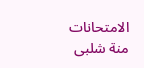الامتحانات
منة شلبى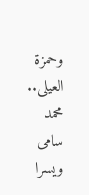وحمزة العيلى.. محمد سامى ويسرا